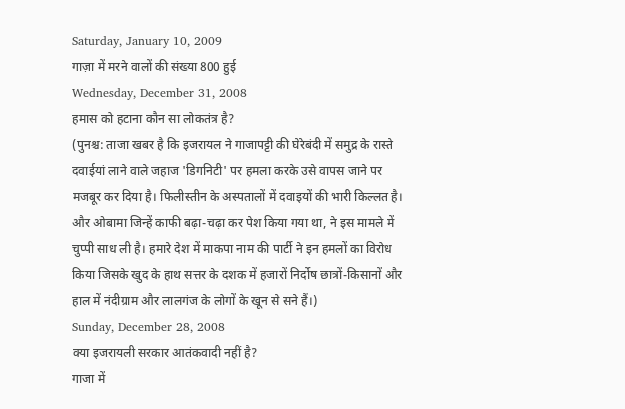Saturday, January 10, 2009
गाज़ा में मरने वालों की संख्या 800 हुई
Wednesday, December 31, 2008
हमास को हटाना कौन सा लोकतंत्र है?
(पुनश्च: ताजा खबर है कि इजरायल ने गाजापट्टी की घेरेबंदी में समुद्र के रास्ते दवाईयां लाने वाले जहाज 'डिगनिटी' पर हमला करके उसे वापस जाने पर मजबूर कर दिया है। फिलीस्तीन के अस्पतालों में दवाइयों की भारी किल्लत है। और ओबामा जिन्हें काफी बढ़ा-चढ़ा कर पेश किया गया था, ने इस मामले में चुप्पी साध ली है। हमारे देश में माकपा नाम की पार्टी ने इन हमलों का विरोध किया जिसके खुद के हाथ सत्तर के दशक में हजारों निर्दोष छात्रों-किसानों और हाल में नंदीग्राम और लालगंज के लोगों के खून से सने हैं।)
Sunday, December 28, 2008
क्या इजरायली सरकार आतंकवादी नहीं है?
गाजा में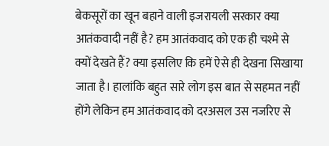बेकसूरों का खून बहाने वाली इजरायली सरकार क्या आतंकवादी नहीं है? हम आतंकवाद को एक ही चश्मे से क्यों देखते हैं? क्या इसलिए कि हमें ऐसे ही देखना सिखाया जाता है। हालांकि बहुत सारे लोग इस बात से सहमत नहीं होंगे लेकिन हम आतंकवाद को दरअसल उस नजरिए से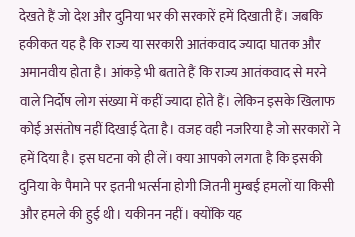देखते हैं जो देश और दुनिया भर की सरकारें हमें दिखाती हैं। जबकि हकीकत यह है कि राज्य या सरकारी आतंकवाद ज्यादा घातक और अमानवीय होता है। आंकड़े भी बताते हैं कि राज्य आतंकवाद से मरने वाले निर्दोष लोग संख्या में कहीं ज्यादा होते हैं। लेकिन इसके खिलाफ कोई असंतोष नहीं दिखाई देता है। वजह वही नजरिया है जो सरकारों ने हमें दिया है। इस घटना को ही लें। क्या आपको लगता है कि इसकी दुनिया के पैमाने पर इतनी भर्त्सना होगी जितनी मुम्बई हमलों या किसी और हमले की हुई थी। यकीनन नहीं। क्योंकि यह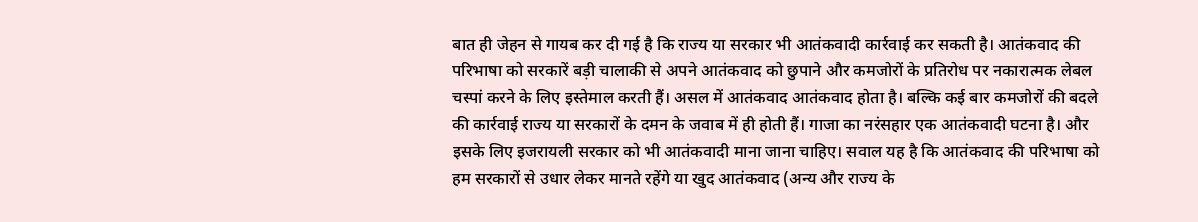बात ही जेहन से गायब कर दी गई है कि राज्य या सरकार भी आतंकवादी कार्रवाई कर सकती है। आतंकवाद की परिभाषा को सरकारें बड़ी चालाकी से अपने आतंकवाद को छुपाने और कमजोरों के प्रतिरोध पर नकारात्मक लेबल चस्पां करने के लिए इस्तेमाल करती हैं। असल में आतंकवाद आतंकवाद होता है। बल्कि कई बार कमजोरों की बदले की कार्रवाई राज्य या सरकारों के दमन के जवाब में ही होती हैं। गाजा का नरंसहार एक आतंकवादी घटना है। और इसके लिए इजरायली सरकार को भी आतंकवादी माना जाना चाहिए। सवाल यह है कि आतंकवाद की परिभाषा को हम सरकारों से उधार लेकर मानते रहेंगे या खुद आतंकवाद (अन्य और राज्य के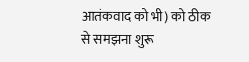आतंकवाद को भी) को ठीक से समझना शुरू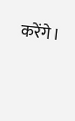करेंगे।